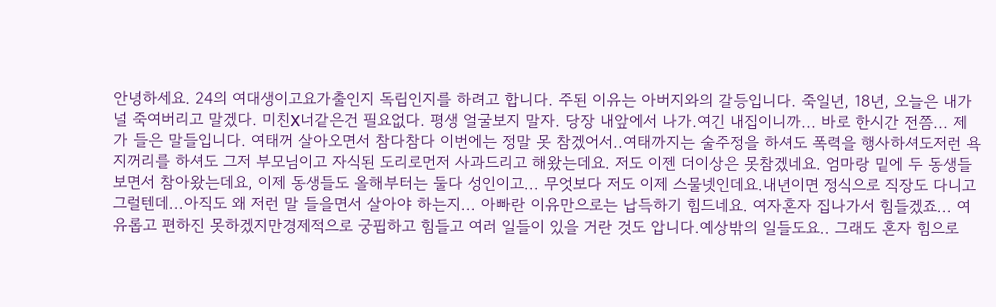안녕하세요. 24의 여대생이고요가출인지 독립인지를 하려고 합니다. 주된 이유는 아버지와의 갈등입니다. 죽일년, 18년, 오늘은 내가 널 죽여버리고 말겠다. 미친X너같은건 필요없다. 평생 얼굴보지 말자. 당장 내앞에서 나가.여긴 내집이니까... 바로 한시간 전쯤... 제가 들은 말들입니다. 여태꺼 살아오면서 참다참다 이번에는 정말 못 참겠어서..여태까지는 술주정을 하셔도 폭력을 행사하셔도저런 욕지꺼리를 하셔도 그저 부모님이고 자식된 도리로먼저 사과드리고 해왔는데요. 저도 이젠 더이상은 못참겠네요. 엄마랑 밑에 두 동생들 보면서 참아왔는데요, 이제 동생들도 올해부터는 둘다 성인이고... 무엇보다 저도 이제 스물넷인데요.내년이면 정식으로 직장도 다니고 그럴텐데...아직도 왜 저런 말 들을면서 살아야 하는지... 아빠란 이유만으로는 납득하기 힘드네요. 여자혼자 집나가서 힘들겠죠... 여유롭고 편하진 못하겠지만경제적으로 궁핍하고 힘들고 여러 일들이 있을 거란 것도 압니다.예상밖의 일들도요.. 그래도 혼자 힘으로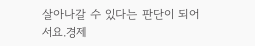살아나갈 수 있다는 판단이 되어서요.경제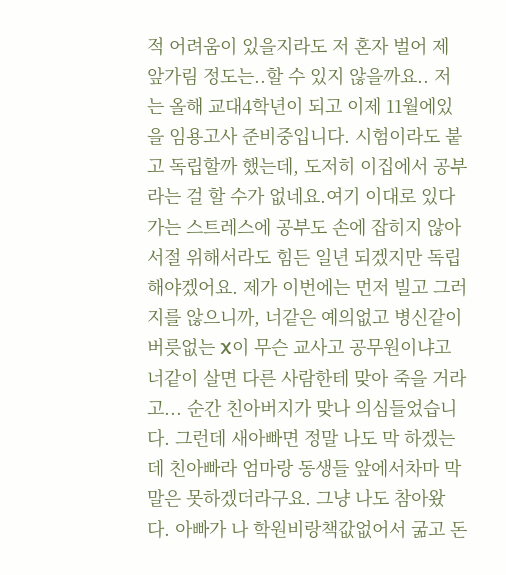적 어려움이 있을지라도 저 혼자 벌어 제 앞가림 정도는..할 수 있지 않을까요.. 저는 올해 교대4학년이 되고 이제 11월에있을 임용고사 준비중입니다. 시험이라도 붙고 독립할까 했는데, 도저히 이집에서 공부라는 걸 할 수가 없네요.여기 이대로 있다가는 스트레스에 공부도 손에 잡히지 않아서절 위해서라도 힘든 일년 되겠지만 독립해야겠어요. 제가 이번에는 먼저 빌고 그러지를 않으니까, 너같은 예의없고 병신같이 버릇없는 X이 무슨 교사고 공무원이냐고 너같이 살면 다른 사람한테 맞아 죽을 거라고... 순간 친아버지가 맞나 의심들었습니다. 그런데 새아빠면 정말 나도 막 하겠는데 친아빠라 엄마랑 동생들 앞에서차마 막말은 못하겠더라구요. 그냥 나도 참아왔다. 아빠가 나 학원비랑책값없어서 굶고 돈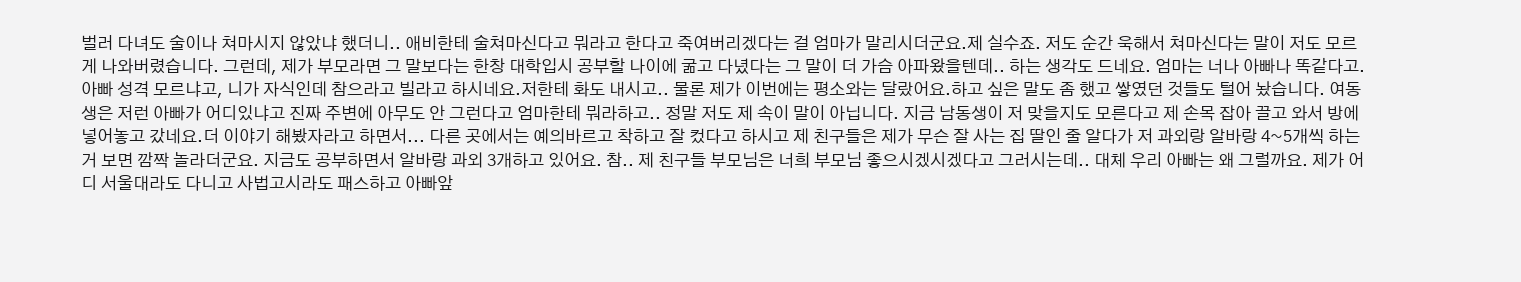벌러 다녀도 술이나 쳐마시지 않았냐 했더니.. 애비한테 술쳐마신다고 뭐라고 한다고 죽여버리겠다는 걸 엄마가 말리시더군요.제 실수죠. 저도 순간 욱해서 쳐마신다는 말이 저도 모르게 나와버렸습니다. 그런데, 제가 부모라면 그 말보다는 한창 대학입시 공부할 나이에 굶고 다녔다는 그 말이 더 가슴 아파왔을텐데.. 하는 생각도 드네요. 엄마는 너나 아빠나 똑같다고.아빠 성격 모르냐고, 니가 자식인데 참으라고 빌라고 하시네요.저한테 화도 내시고.. 물론 제가 이번에는 평소와는 달랐어요.하고 싶은 말도 좀 했고 쌓였던 것들도 털어 놨습니다. 여동생은 저런 아빠가 어디있냐고 진짜 주변에 아무도 안 그런다고 엄마한테 뭐라하고.. 정말 저도 제 속이 말이 아닙니다. 지금 남동생이 저 맞을지도 모른다고 제 손목 잡아 끌고 와서 방에 넣어놓고 갔네요.더 이야기 해봤자라고 하면서... 다른 곳에서는 예의바르고 착하고 잘 컸다고 하시고 제 친구들은 제가 무슨 잘 사는 집 딸인 줄 알다가 저 과외랑 알바랑 4~5개씩 하는 거 보면 깜짝 놀라더군요. 지금도 공부하면서 알바랑 과외 3개하고 있어요. 참.. 제 친구들 부모님은 너희 부모님 좋으시겠시겠다고 그러시는데.. 대체 우리 아빠는 왜 그럴까요. 제가 어디 서울대라도 다니고 사법고시라도 패스하고 아빠앞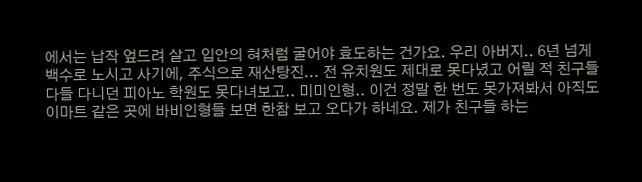에서는 납작 엎드려 살고 입안의 혀처럼 굴어야 효도하는 건가요. 우리 아버지.. 6년 넘게 백수로 노시고 사기에, 주식으로 재산탕진... 전 유치원도 제대로 못다녔고 어릴 적 친구들 다들 다니던 피아노 학원도 못다녀보고.. 미미인형.. 이건 정말 한 번도 못가져봐서 아직도 이마트 같은 곳에 바비인형들 보면 한참 보고 오다가 하네요. 제가 친구들 하는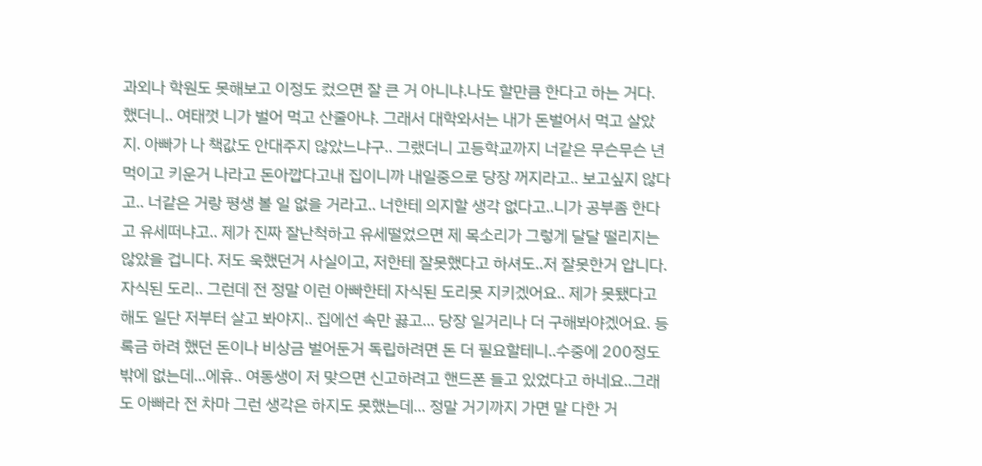과외나 학원도 못해보고 이정도 컸으면 잘 큰 거 아니냐.나도 할만큼 한다고 하는 거다. 했더니.. 여태껏 니가 벌어 먹고 산줄아냐. 그래서 대학와서는 내가 돈벌어서 먹고 살았지. 아빠가 나 책값도 안대주지 않았느냐구.. 그랬더니 고등학교까지 너같은 무슨무슨 년 먹이고 키운거 나라고 돈아깝다고내 집이니까 내일중으로 당장 꺼지라고.. 보고싶지 않다고.. 너같은 거랑 평생 볼 일 없을 거라고.. 너한테 의지할 생각 없다고..니가 공부좀 한다고 유세떠냐고.. 제가 진짜 잘난척하고 유세떨었으면 제 목소리가 그렇게 달달 떨리지는 않았을 겁니다. 저도 욱했던거 사실이고, 저한테 잘못했다고 하셔도..저 잘못한거 압니다. 자식된 도리.. 그런데 전 정말 이런 아빠한테 자식된 도리못 지키겠어요.. 제가 못됐다고 해도 일단 저부터 살고 봐야지.. 집에선 속만 끓고... 당장 일거리나 더 구해봐야겠어요. 등록금 하려 했던 돈이나 비상금 벌어둔거 독립하려면 돈 더 필요할테니..수중에 200정도 밖에 없는데...에휴.. 여동생이 저 맞으면 신고하려고 핸드폰 들고 있었다고 하네요..그래도 아빠라 전 차마 그런 생각은 하지도 못했는데... 정말 거기까지 가면 말 다한 거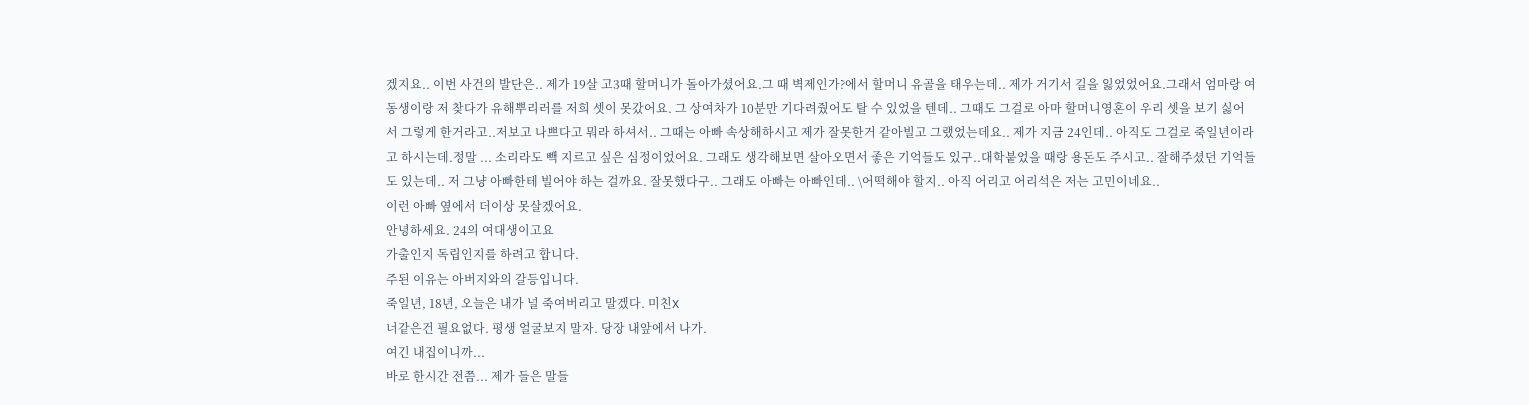겠지요.. 이번 사건의 발단은.. 제가 19살 고3때 할머니가 돌아가셨어요.그 때 벽제인가?에서 할머니 유골을 태우는데.. 제가 거기서 길을 잃었었어요.그래서 엄마랑 여동생이랑 저 찾다가 유해뿌리러를 저희 셋이 못갔어요. 그 상여차가 10분만 기다려줬어도 탈 수 있었을 텐데.. 그때도 그걸로 아마 할머니영혼이 우리 셋을 보기 싫어서 그렇게 한거라고..저보고 나쁘다고 뭐라 하셔서.. 그때는 아빠 속상해하시고 제가 잘못한거 같아빌고 그랬었는데요.. 제가 지금 24인데.. 아직도 그걸로 죽일년이라고 하시는데.정말 ... 소리라도 빽 지르고 싶은 심정이었어요. 그래도 생각해보면 살아오면서 좋은 기억들도 있구..대학붙었을 때랑 용돈도 주시고.. 잘해주셨던 기억들도 있는데.. 저 그냥 아빠한테 빌어야 하는 걸까요. 잘못했다구.. 그래도 아빠는 아빠인데.. \어떡해야 할지.. 아직 어리고 어리석은 저는 고민이네요..
이런 아빠 옆에서 더이상 못살겠어요.
안녕하세요. 24의 여대생이고요
가출인지 독립인지를 하려고 합니다.
주된 이유는 아버지와의 갈등입니다.
죽일년, 18년, 오늘은 내가 널 죽여버리고 말겠다. 미친X
너같은건 필요없다. 평생 얼굴보지 말자. 당장 내앞에서 나가.
여긴 내집이니까...
바로 한시간 전쯤... 제가 들은 말들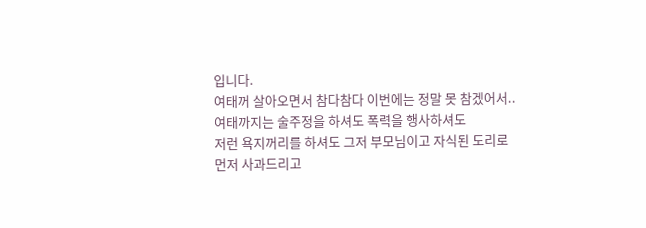입니다.
여태꺼 살아오면서 참다참다 이번에는 정말 못 참겠어서..
여태까지는 술주정을 하셔도 폭력을 행사하셔도
저런 욕지꺼리를 하셔도 그저 부모님이고 자식된 도리로
먼저 사과드리고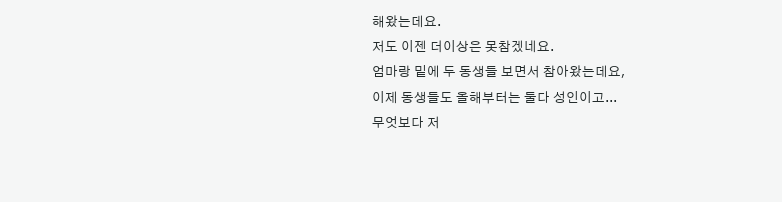해왔는데요.
저도 이젠 더이상은 못참겠네요.
엄마랑 밑에 두 동생들 보면서 참아왔는데요,
이제 동생들도 올해부터는 둘다 성인이고...
무엇보다 저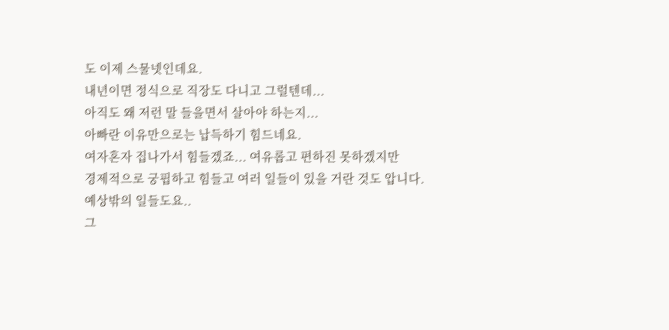도 이제 스물넷인데요.
내년이면 정식으로 직장도 다니고 그럴텐데...
아직도 왜 저런 말 들을면서 살아야 하는지...
아빠란 이유만으로는 납득하기 힘드네요.
여자혼자 집나가서 힘들겠죠... 여유롭고 편하진 못하겠지만
경제적으로 궁핍하고 힘들고 여러 일들이 있을 거란 것도 압니다.
예상밖의 일들도요..
그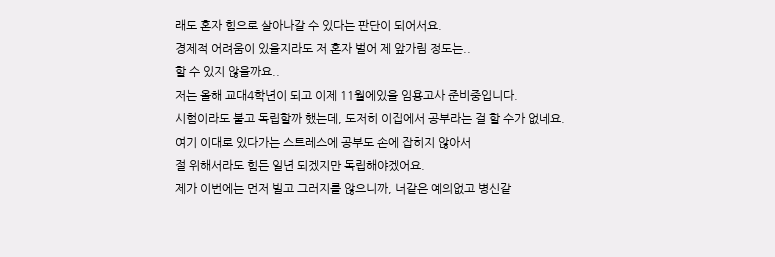래도 혼자 힘으로 살아나갈 수 있다는 판단이 되어서요.
경제적 어려움이 있을지라도 저 혼자 벌어 제 앞가림 정도는..
할 수 있지 않을까요..
저는 올해 교대4학년이 되고 이제 11월에있을 임용고사 준비중입니다.
시험이라도 붙고 독립할까 했는데, 도저히 이집에서 공부라는 걸 할 수가 없네요.
여기 이대로 있다가는 스트레스에 공부도 손에 잡히지 않아서
절 위해서라도 힘든 일년 되겠지만 독립해야겠어요.
제가 이번에는 먼저 빌고 그러지를 않으니까, 너같은 예의없고 병신같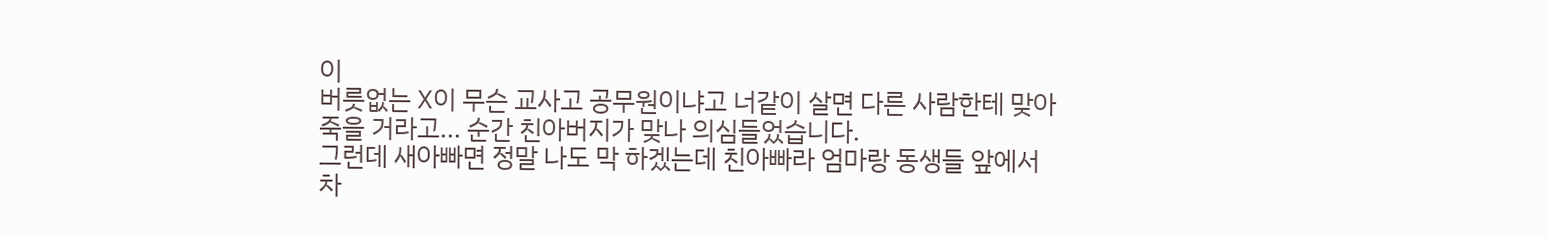이
버릇없는 X이 무슨 교사고 공무원이냐고 너같이 살면 다른 사람한테 맞아
죽을 거라고... 순간 친아버지가 맞나 의심들었습니다.
그런데 새아빠면 정말 나도 막 하겠는데 친아빠라 엄마랑 동생들 앞에서
차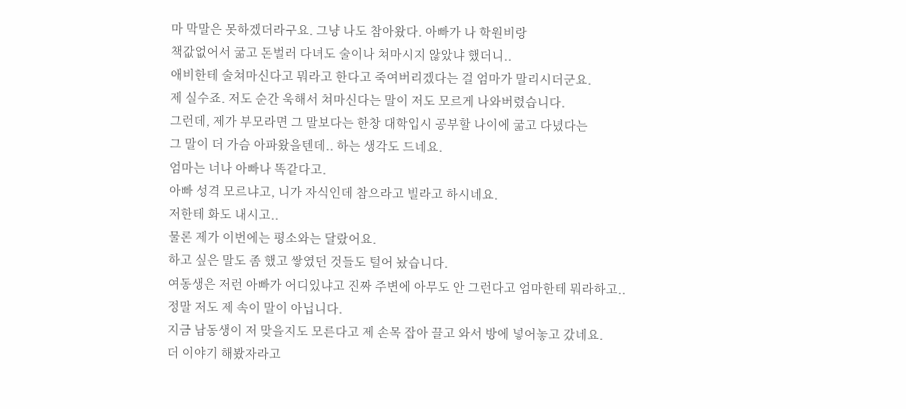마 막말은 못하겠더라구요. 그냥 나도 참아왔다. 아빠가 나 학원비랑
책값없어서 굶고 돈벌러 다녀도 술이나 쳐마시지 않았냐 했더니..
애비한테 술쳐마신다고 뭐라고 한다고 죽여버리겠다는 걸 엄마가 말리시더군요.
제 실수죠. 저도 순간 욱해서 쳐마신다는 말이 저도 모르게 나와버렸습니다.
그런데, 제가 부모라면 그 말보다는 한창 대학입시 공부할 나이에 굶고 다녔다는
그 말이 더 가슴 아파왔을텐데.. 하는 생각도 드네요.
엄마는 너나 아빠나 똑같다고.
아빠 성격 모르냐고, 니가 자식인데 참으라고 빌라고 하시네요.
저한테 화도 내시고..
물론 제가 이번에는 평소와는 달랐어요.
하고 싶은 말도 좀 했고 쌓였던 것들도 털어 놨습니다.
여동생은 저런 아빠가 어디있냐고 진짜 주변에 아무도 안 그런다고 엄마한테 뭐라하고..
정말 저도 제 속이 말이 아닙니다.
지금 남동생이 저 맞을지도 모른다고 제 손목 잡아 끌고 와서 방에 넣어놓고 갔네요.
더 이야기 해봤자라고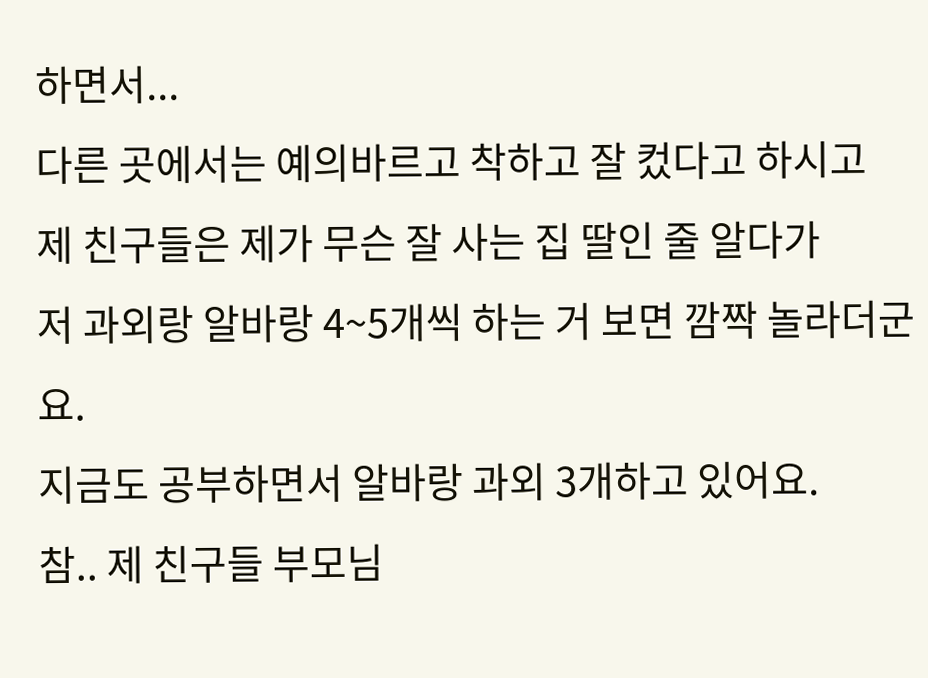하면서...
다른 곳에서는 예의바르고 착하고 잘 컸다고 하시고
제 친구들은 제가 무슨 잘 사는 집 딸인 줄 알다가
저 과외랑 알바랑 4~5개씩 하는 거 보면 깜짝 놀라더군요.
지금도 공부하면서 알바랑 과외 3개하고 있어요.
참.. 제 친구들 부모님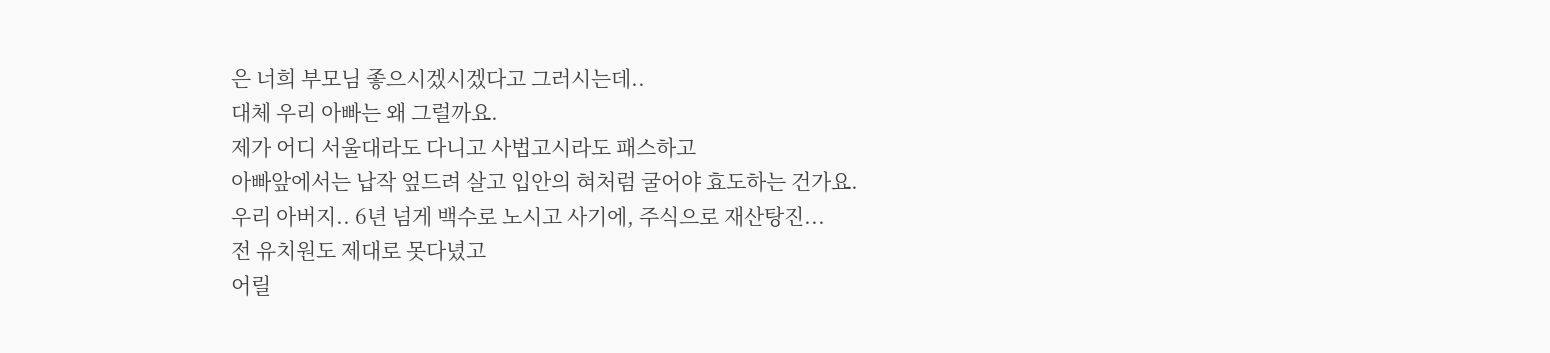은 너희 부모님 좋으시겠시겠다고 그러시는데..
대체 우리 아빠는 왜 그럴까요.
제가 어디 서울대라도 다니고 사법고시라도 패스하고
아빠앞에서는 납작 엎드려 살고 입안의 혀처럼 굴어야 효도하는 건가요.
우리 아버지.. 6년 넘게 백수로 노시고 사기에, 주식으로 재산탕진...
전 유치원도 제대로 못다녔고
어릴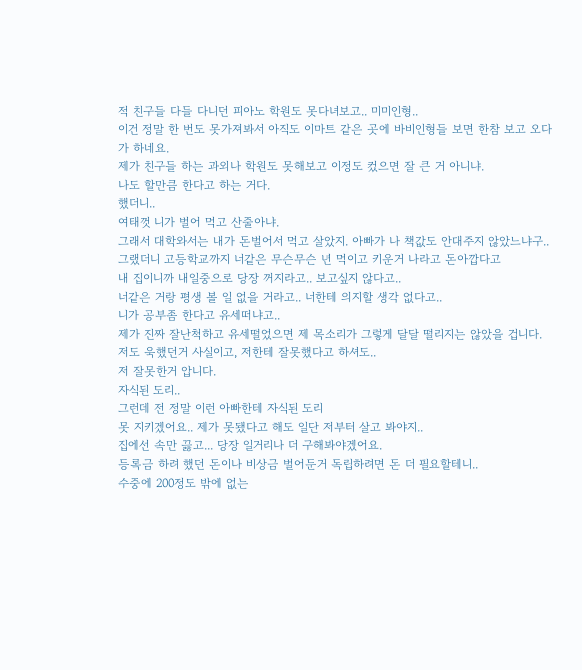적 친구들 다들 다니던 피아노 학원도 못다녀보고.. 미미인형..
이건 정말 한 번도 못가져봐서 아직도 이마트 같은 곳에 바비인형들 보면 한참 보고 오다가 하네요.
제가 친구들 하는 과외나 학원도 못해보고 이정도 컸으면 잘 큰 거 아니냐.
나도 할만큼 한다고 하는 거다.
했더니..
여태껏 니가 벌어 먹고 산줄아냐.
그래서 대학와서는 내가 돈벌어서 먹고 살았지. 아빠가 나 책값도 안대주지 않았느냐구..
그랬더니 고등학교까지 너같은 무슨무슨 년 먹이고 키운거 나라고 돈아깝다고
내 집이니까 내일중으로 당장 꺼지라고.. 보고싶지 않다고..
너같은 거랑 평생 볼 일 없을 거라고.. 너한테 의지할 생각 없다고..
니가 공부좀 한다고 유세떠냐고..
제가 진짜 잘난척하고 유세떨었으면 제 목소리가 그렇게 달달 떨리지는 않았을 겁니다.
저도 욱했던거 사실이고, 저한테 잘못했다고 하셔도..
저 잘못한거 압니다.
자식된 도리..
그런데 전 정말 이런 아빠한테 자식된 도리
못 지키겠어요.. 제가 못됐다고 해도 일단 저부터 살고 봐야지..
집에선 속만 끓고... 당장 일거리나 더 구해봐야겠어요.
등록금 하려 했던 돈이나 비상금 벌어둔거 독립하려면 돈 더 필요할테니..
수중에 200정도 밖에 없는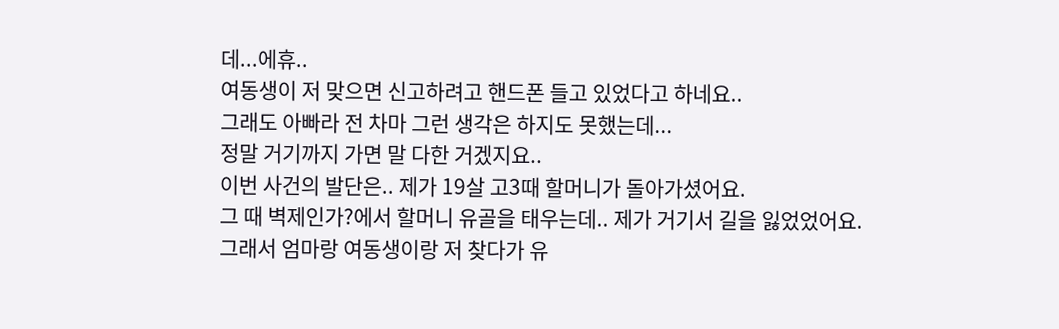데...에휴..
여동생이 저 맞으면 신고하려고 핸드폰 들고 있었다고 하네요..
그래도 아빠라 전 차마 그런 생각은 하지도 못했는데...
정말 거기까지 가면 말 다한 거겠지요..
이번 사건의 발단은.. 제가 19살 고3때 할머니가 돌아가셨어요.
그 때 벽제인가?에서 할머니 유골을 태우는데.. 제가 거기서 길을 잃었었어요.
그래서 엄마랑 여동생이랑 저 찾다가 유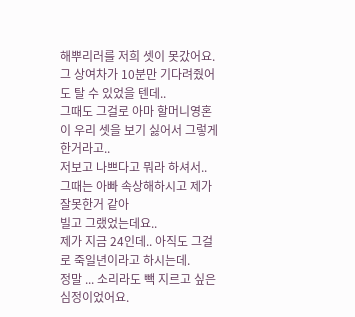해뿌리러를 저희 셋이 못갔어요.
그 상여차가 10분만 기다려줬어도 탈 수 있었을 텐데..
그때도 그걸로 아마 할머니영혼이 우리 셋을 보기 싫어서 그렇게 한거라고..
저보고 나쁘다고 뭐라 하셔서.. 그때는 아빠 속상해하시고 제가 잘못한거 같아
빌고 그랬었는데요..
제가 지금 24인데.. 아직도 그걸로 죽일년이라고 하시는데.
정말 ... 소리라도 빽 지르고 싶은 심정이었어요.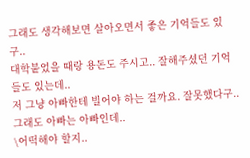그래도 생각해보면 살아오면서 좋은 기억들도 있구..
대학붙었을 때랑 용돈도 주시고.. 잘해주셨던 기억들도 있는데..
저 그냥 아빠한테 빌어야 하는 걸까요. 잘못했다구..
그래도 아빠는 아빠인데..
\어떡해야 할지..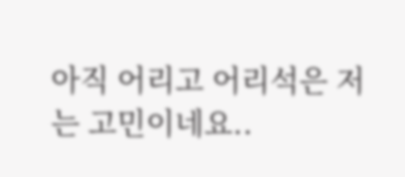아직 어리고 어리석은 저는 고민이네요..